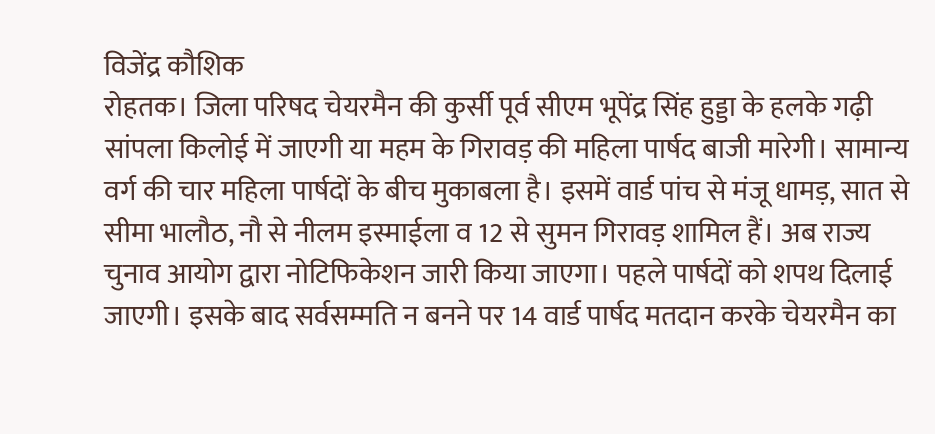विजेंद्र कौशिक
रोहतक। जिला परिषद चेयरमैन की कुर्सी पूर्व सीएम भूपेंद्र सिंह हुड्डा के हलके गढ़ी सांपला किलोई में जाएगी या महम के गिरावड़ की महिला पार्षद बाजी मारेगी। सामान्य वर्ग की चार महिला पार्षदों के बीच मुकाबला है। इसमें वार्ड पांच से मंजू धामड़, सात से सीमा भालौठ, नौ से नीलम इस्माईला व 12 से सुमन गिरावड़ शामिल हैं। अब राज्य चुनाव आयोग द्वारा नोटिफिकेशन जारी किया जाएगा। पहले पार्षदों को शपथ दिलाई जाएगी। इसके बाद सर्वसम्मति न बनने पर 14 वार्ड पार्षद मतदान करके चेयरमैन का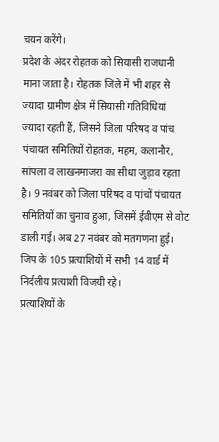चयन करेंगे।
प्रदेश के अंदर रोहतक को सियासी राजधानी माना जाता है। रोहतक जिले में भी शहर से ज्यादा ग्रामीण क्षेत्र में सियासी गतिविधियां ज्यादा रहती हैं, जिसने जिला परिषद व पांच पंचायत समितियों रोहतक, महम, कलानौर, सांपला व लाखनमाजरा का सीधा जुड़ाव रहता है। 9 नवंबर को जिला परिषद व पांचों पंचायत समितियों का चुनाव हुआ, जिसमें ईवीएम से वोट डाली गई। अब 27 नवंबर को मतगणना हुई। जिप के 105 प्रत्याशियों में सभी 14 वार्ड में निर्दलीय प्रत्याशी विजयी रहे।
प्रत्याशियों के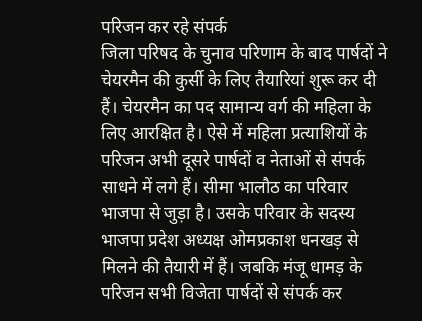परिजन कर रहे संपर्क
जिला परिषद के चुनाव परिणाम के बाद पार्षदों ने चेयरमैन की कुर्सी के लिए तैयारियां शुरू कर दी हैं। चेयरमैन का पद सामान्य वर्ग की महिला के लिए आरक्षित है। ऐसे में महिला प्रत्याशियों के परिजन अभी दूसरे पार्षदों व नेताओं से संपर्क साधने में लगे हैं। सीमा भालौठ का परिवार भाजपा से जुड़ा है। उसके परिवार के सदस्य भाजपा प्रदेश अध्यक्ष ओमप्रकाश धनखड़ से मिलने की तैयारी में हैं। जबकि मंजू धामड़ के परिजन सभी विजेता पार्षदों से संपर्क कर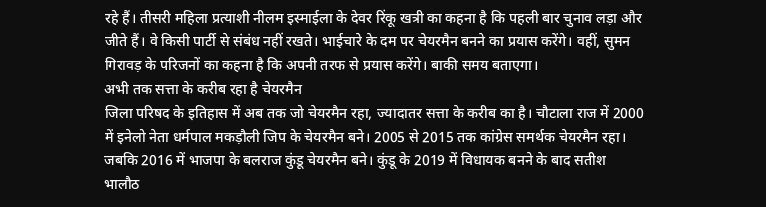रहे हैं। तीसरी महिला प्रत्याशी नीलम इस्माईला के देवर रिंकू खत्री का कहना है कि पहली बार चुनाव लड़ा और जीते हैं। वे किसी पार्टी से संबंध नहीं रखते। भाईचारे के दम पर चेयरमैन बनने का प्रयास करेंगे। वहीं, सुमन गिरावड़ के परिजनों का कहना है कि अपनी तरफ से प्रयास करेंगे। बाकी समय बताएगा।
अभी तक सत्ता के करीब रहा है चेयरमैन
जिला परिषद के इतिहास में अब तक जो चेयरमैन रहा, ज्यादातर सत्ता के करीब का है। चौटाला राज में 2000 में इनेलो नेता धर्मपाल मकड़ौली जिप के चेयरमैन बने। 2005 से 2015 तक कांग्रेस समर्थक चेयरमैन रहा। जबकि 2016 में भाजपा के बलराज कुंडू चेयरमैन बने। कुंडू के 2019 में विधायक बनने के बाद सतीश भालौठ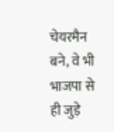चेयरमैन बने, वे भी भाजपा से ही जुड़े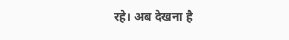रहे। अब देखना है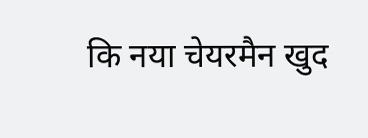कि नया चेयरमैन खुद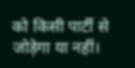को किसी पार्टी से जोड़ेगा या नहीं।